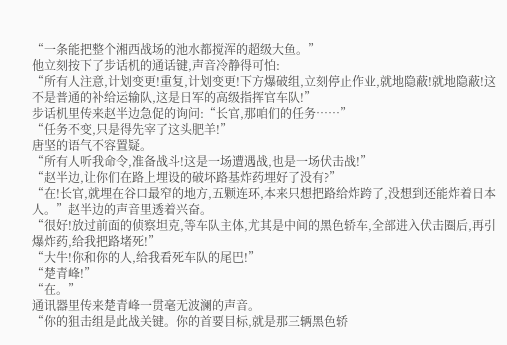“一条能把整个湘西战场的池水都搅浑的超级大鱼。”
他立刻按下了步话机的通话键,声音冷静得可怕:
“所有人注意,计划变更!重复,计划变更!下方爆破组,立刻停止作业,就地隐蔽!就地隐蔽!这不是普通的补给运输队,这是日军的高级指挥官车队!”
步话机里传来赵半边急促的询问:“长官,那咱们的任务……”
“任务不变,只是得先宰了这头肥羊!”
唐坚的语气不容置疑。
“所有人听我命令,准备战斗!这是一场遭遇战,也是一场伏击战!”
“赵半边,让你们在路上埋设的破坏路基炸药埋好了没有?”
“在!长官,就埋在谷口最窄的地方,五颗连环,本来只想把路给炸跨了,没想到还能炸着日本人。”赵半边的声音里透着兴奋。
“很好!放过前面的侦察坦克,等车队主体,尤其是中间的黑色轿车,全部进入伏击圈后,再引爆炸药,给我把路堵死!”
“大牛!你和你的人,给我看死车队的尾巴!”
“楚青峰!”
“在。”
通讯器里传来楚青峰一贯毫无波澜的声音。
“你的狙击组是此战关键。你的首要目标,就是那三辆黑色轿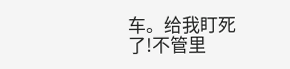车。给我盯死了!不管里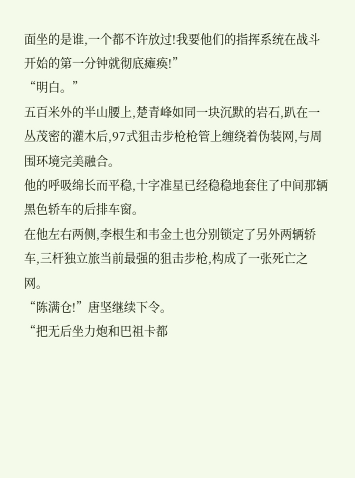面坐的是谁,一个都不许放过!我要他们的指挥系统在战斗开始的第一分钟就彻底瘫痪!”
“明白。”
五百米外的半山腰上,楚青峰如同一块沉默的岩石,趴在一丛茂密的灌木后,97式狙击步枪枪管上缠绕着伪装网,与周围环境完美融合。
他的呼吸绵长而平稳,十字准星已经稳稳地套住了中间那辆黑色轿车的后排车窗。
在他左右两侧,李根生和韦金土也分别锁定了另外两辆轿车,三杆独立旅当前最强的狙击步枪,构成了一张死亡之网。
“陈满仓!”唐坚继续下令。
“把无后坐力炮和巴祖卡都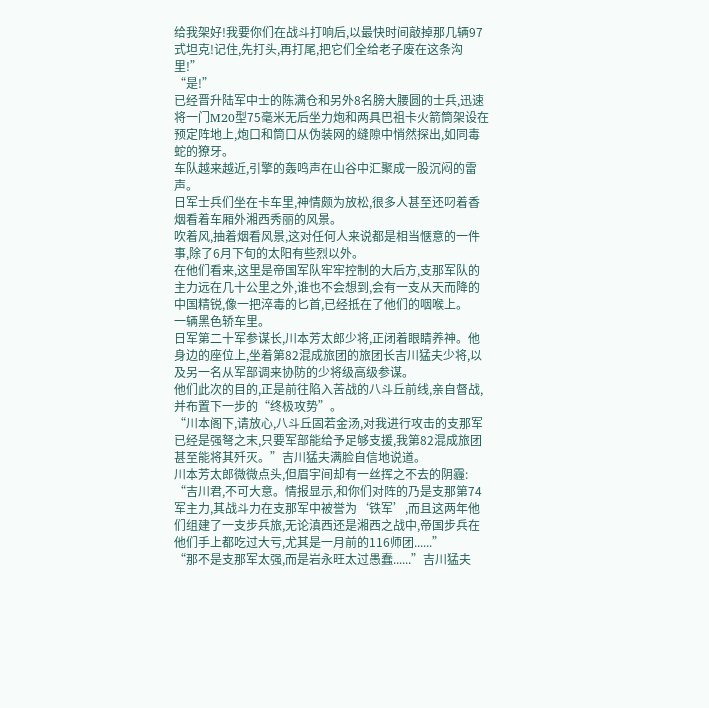给我架好!我要你们在战斗打响后,以最快时间敲掉那几辆97式坦克!记住,先打头,再打尾,把它们全给老子废在这条沟里!”
“是!”
已经晋升陆军中士的陈满仓和另外8名膀大腰圆的士兵,迅速将一门M20型75毫米无后坐力炮和两具巴祖卡火箭筒架设在预定阵地上,炮口和筒口从伪装网的缝隙中悄然探出,如同毒蛇的獠牙。
车队越来越近,引擎的轰鸣声在山谷中汇聚成一股沉闷的雷声。
日军士兵们坐在卡车里,神情颇为放松,很多人甚至还叼着香烟看着车厢外湘西秀丽的风景。
吹着风,抽着烟看风景,这对任何人来说都是相当惬意的一件事,除了6月下旬的太阳有些烈以外。
在他们看来,这里是帝国军队牢牢控制的大后方,支那军队的主力远在几十公里之外,谁也不会想到,会有一支从天而降的中国精锐,像一把淬毒的匕首,已经抵在了他们的咽喉上。
一辆黑色轿车里。
日军第二十军参谋长,川本芳太郎少将,正闭着眼睛养神。他身边的座位上,坐着第82混成旅团的旅团长吉川猛夫少将,以及另一名从军部调来协防的少将级高级参谋。
他们此次的目的,正是前往陷入苦战的八斗丘前线,亲自督战,并布置下一步的“终极攻势”。
“川本阁下,请放心,八斗丘固若金汤,对我进行攻击的支那军已经是强弩之末,只要军部能给予足够支援,我第82混成旅团甚至能将其歼灭。”吉川猛夫满脸自信地说道。
川本芳太郎微微点头,但眉宇间却有一丝挥之不去的阴霾:
“吉川君,不可大意。情报显示,和你们对阵的乃是支那第74军主力,其战斗力在支那军中被誉为‘铁军’,而且这两年他们组建了一支步兵旅,无论滇西还是湘西之战中,帝国步兵在他们手上都吃过大亏,尤其是一月前的116师团......”
“那不是支那军太强,而是岩永旺太过愚蠢......”吉川猛夫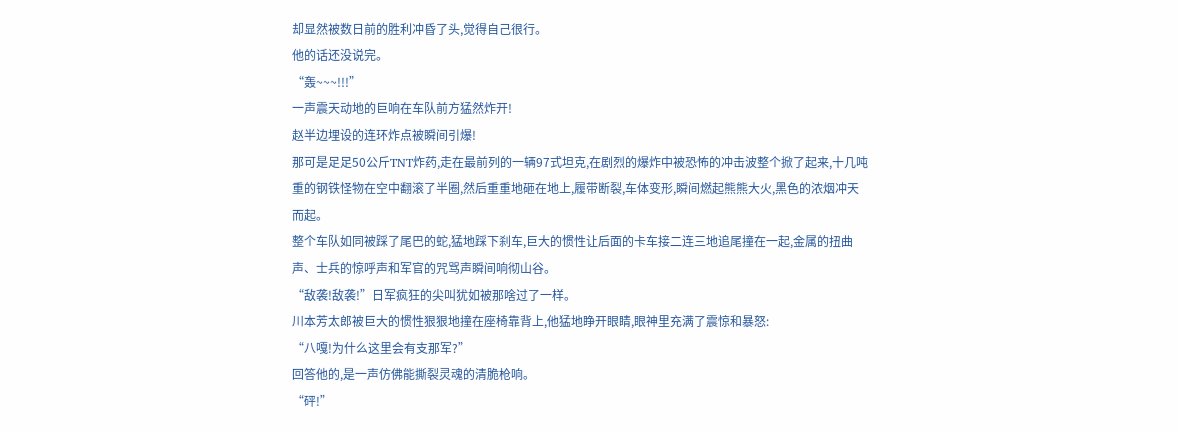却显然被数日前的胜利冲昏了头,觉得自己很行。
他的话还没说完。
“轰~~~!!!”
一声震天动地的巨响在车队前方猛然炸开!
赵半边埋设的连环炸点被瞬间引爆!
那可是足足50公斤TNT炸药,走在最前列的一辆97式坦克,在剧烈的爆炸中被恐怖的冲击波整个掀了起来,十几吨重的钢铁怪物在空中翻滚了半圈,然后重重地砸在地上,履带断裂,车体变形,瞬间燃起熊熊大火,黑色的浓烟冲天而起。
整个车队如同被踩了尾巴的蛇,猛地踩下刹车,巨大的惯性让后面的卡车接二连三地追尾撞在一起,金属的扭曲声、士兵的惊呼声和军官的咒骂声瞬间响彻山谷。
“敌袭!敌袭!”日军疯狂的尖叫犹如被那啥过了一样。
川本芳太郎被巨大的惯性狠狠地撞在座椅靠背上,他猛地睁开眼睛,眼神里充满了震惊和暴怒:
“八嘎!为什么这里会有支那军?”
回答他的,是一声仿佛能撕裂灵魂的清脆枪响。
“砰!”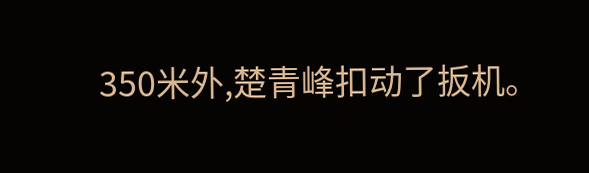350米外,楚青峰扣动了扳机。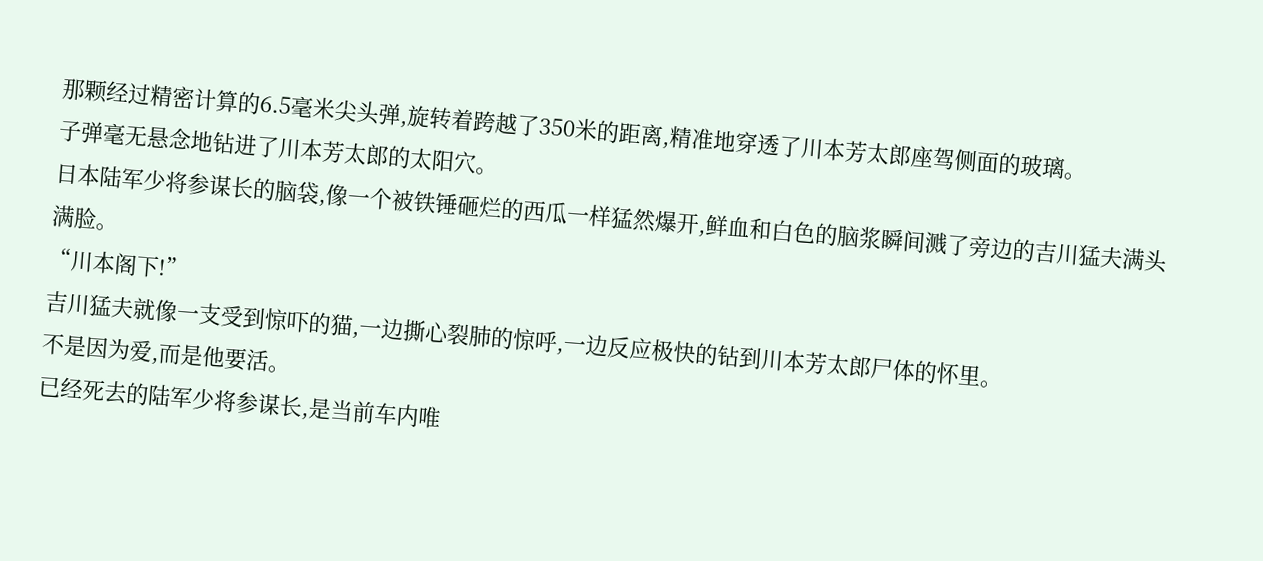那颗经过精密计算的6.5毫米尖头弹,旋转着跨越了350米的距离,精准地穿透了川本芳太郎座驾侧面的玻璃。
子弹毫无悬念地钻进了川本芳太郎的太阳穴。
日本陆军少将参谋长的脑袋,像一个被铁锤砸烂的西瓜一样猛然爆开,鲜血和白色的脑浆瞬间溅了旁边的吉川猛夫满头满脸。
“川本阁下!”
吉川猛夫就像一支受到惊吓的猫,一边撕心裂肺的惊呼,一边反应极快的钻到川本芳太郎尸体的怀里。
不是因为爱,而是他要活。
已经死去的陆军少将参谋长,是当前车内唯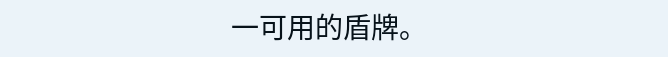一可用的盾牌。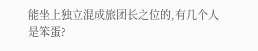能坐上独立混成旅团长之位的,有几个人是笨蛋?